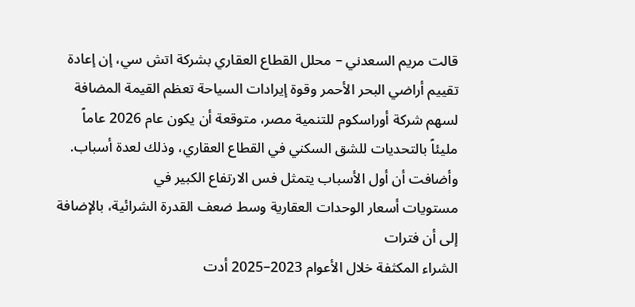قالت مريم السعدني – محلل القطاع العقاري بشركة اتش سي، إن إعادة تقييم أراضي البحر الأحمر وقوة إيرادات السياحة تعظم القيمة المضافة لسهم شركة أوراسكوم للتنمية مصر، متوقعة أن يكون عام 2026 عاماً مليئاً بالتحديات للشق السكني في القطاع العقاري، وذلك لعدة أسباب.
وأضافت أن أول الأسباب يتمثل فس الارتفاع الكبير في
مستويات أسعار الوحدات العقارية وسط ضعف القدرة الشرائية، بالإضافة إلى أن فترات
الشراء المكثفة خلال الأعوام 2023–2025 أدت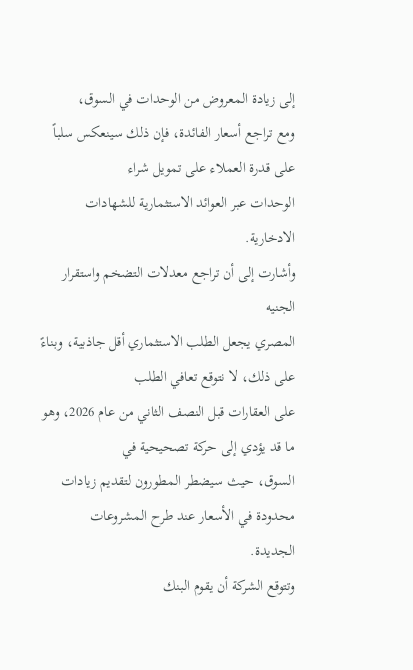إلى زيادة المعروض من الوحدات في السوق،
ومع تراجع أسعار الفائدة، فإن ذلك سينعكس سلباً على قدرة العملاء على تمويل شراء
الوحدات عبر العوائد الاستثمارية للشهادات الادخارية.
وأشارت إلى أن تراجع معدلات التضخم واستقرار الجنيه
المصري يجعل الطلب الاستثماري أقل جاذبية، وبناءً على ذلك، لا نتوقع تعافي الطلب
على العقارات قبل النصف الثاني من عام 2026، وهو ما قد يؤدي إلى حركة تصحيحية في
السوق، حيث سيضطر المطورون لتقديم زيادات محدودة في الأسعار عند طرح المشروعات
الجديدة.
وتتوقع الشركة أن يقوم البنك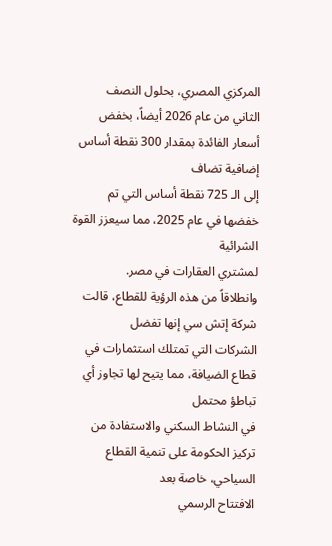المركزي المصري، بحلول النصف
الثاني من عام 2026 أيضاً، بخفض أسعار الفائدة بمقدار 300 نقطة أساس إضافية تضاف
إلى الـ 725 نقطة أساس التي تم خفضها في عام 2025، مما سيعزز القوة الشرائية
لمشتري العقارات في مصر.
وانطلاقاً من هذه الرؤية للقطاع، قالت شركة إتش سي إنها تفضل
الشركات التي تمتلك استثمارات في قطاع الضيافة، مما يتيح لها تجاوز أي تباطؤ محتمل
في النشاط السكني والاستفادة من تركيز الحكومة على تنمية القطاع السياحي، خاصة بعد
الافتتاح الرسمي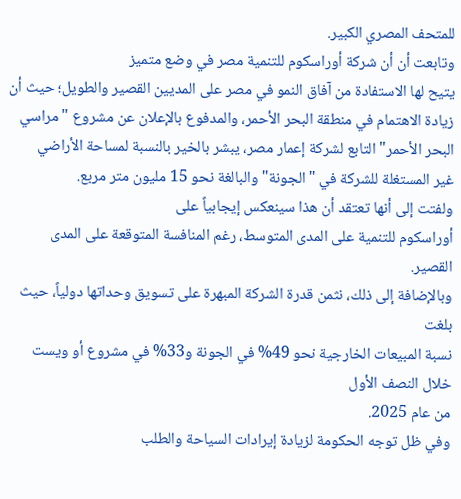للمتحف المصري الكبير.
وتابعت أن أن شركة أوراسكوم للتنمية مصر في وضع متميز
يتيح لها الاستفادة من آفاق النمو في مصر على المديين القصير والطويل؛ حيث أن
زيادة الاهتمام في منطقة البحر الأحمر، والمدفوع بالإعلان عن مشروع "مراسي
البحر الأحمر" التابع لشركة إعمار مصر، يبشر بالخير بالنسبة لمساحة الأراضي
غير المستغلة للشركة في "الجونة" والبالغة نحو 15 مليون متر مربع.
ولفتت إلى أنها تعتقد أن هذا سينعكس إيجابياً على
أوراسكوم للتنمية على المدى المتوسط، رغم المنافسة المتوقعة على المدى القصير.
وبالإضافة إلى ذلك، نثمن قدرة الشركة المبهرة على تسويق وحداتها دولياً، حيث بلغت
نسبة المبيعات الخارجية نحو 49% في الجونة و33% في مشروع أو ويست خلال النصف الأول
من عام 2025.
وفي ظل توجه الحكومة لزيادة إيرادات السياحة والطلب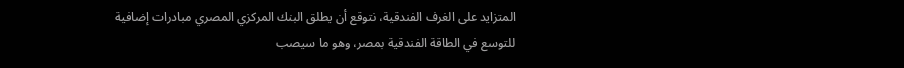المتزايد على الغرف الفندقية، نتوقع أن يطلق البنك المركزي المصري مبادرات إضافية
للتوسع في الطاقة الفندقية بمصر، وهو ما سيصب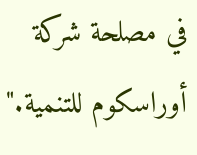في مصلحة شركة أوراسكوم للتنمية."